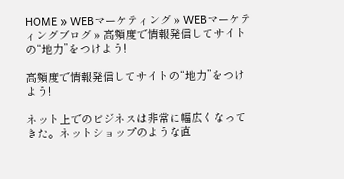HOME » WEBマーケティング » WEBマーケティングブログ » 高頻度で情報発信してサイトの“地力”をつけよう!

高頻度で情報発信してサイトの“地力”をつけよう!

ネット上でのビジネスは非常に幅広くなってきた。ネットショップのような直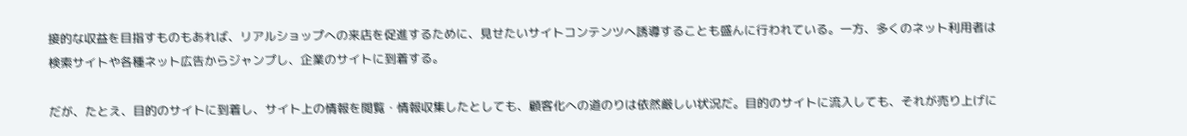接的な収益を目指すものもあれば、リアルショップへの来店を促進するために、見せたいサイトコンテンツへ誘導することも盛んに行われている。一方、多くのネット利用者は検索サイトや各種ネット広告からジャンプし、企業のサイトに到着する。

だが、たとえ、目的のサイトに到着し、サイト上の情報を閲覧・情報収集したとしても、顧客化への道のりは依然厳しい状況だ。目的のサイトに流入しても、それが売り上げに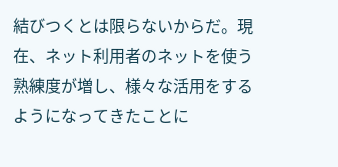結びつくとは限らないからだ。現在、ネット利用者のネットを使う熟練度が増し、様々な活用をするようになってきたことに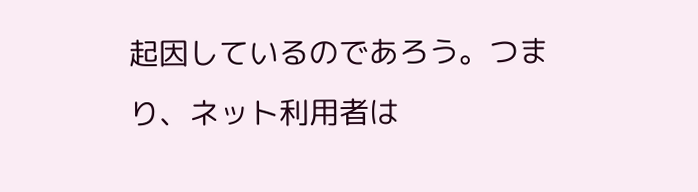起因しているのであろう。つまり、ネット利用者は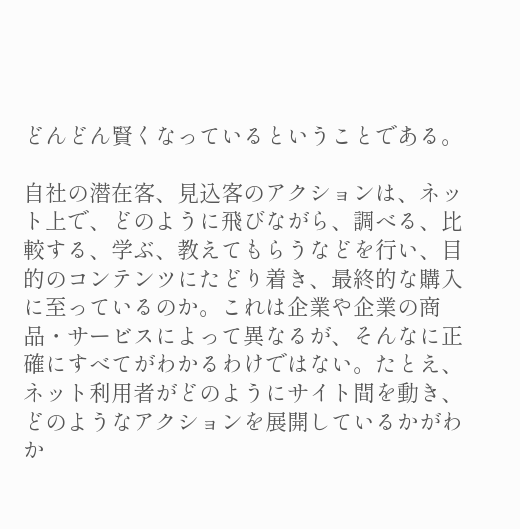どんどん賢くなっているということである。

自社の潜在客、見込客のアクションは、ネット上で、どのように飛びながら、調べる、比較する、学ぶ、教えてもらうなどを行い、目的のコンテンツにたどり着き、最終的な購入に至っているのか。これは企業や企業の商品・サービスによって異なるが、そんなに正確にすべてがわかるわけではない。たとえ、ネット利用者がどのようにサイト間を動き、どのようなアクションを展開しているかがわか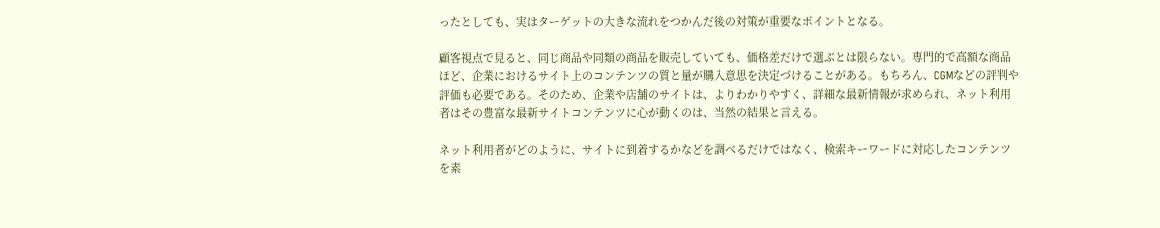ったとしても、実はターゲットの大きな流れをつかんだ後の対策が重要なポイントとなる。

顧客視点で見ると、同じ商品や同類の商品を販売していても、価格差だけで選ぶとは限らない。専門的で高額な商品ほど、企業におけるサイト上のコンテンツの質と量が購入意思を決定づけることがある。もちろん、CGMなどの評判や評価も必要である。そのため、企業や店舗のサイトは、よりわかりやすく、詳細な最新情報が求められ、ネット利用者はその豊富な最新サイトコンテンツに心が動くのは、当然の結果と言える。

ネット利用者がどのように、サイトに到着するかなどを調べるだけではなく、検索キーワードに対応したコンテンツを素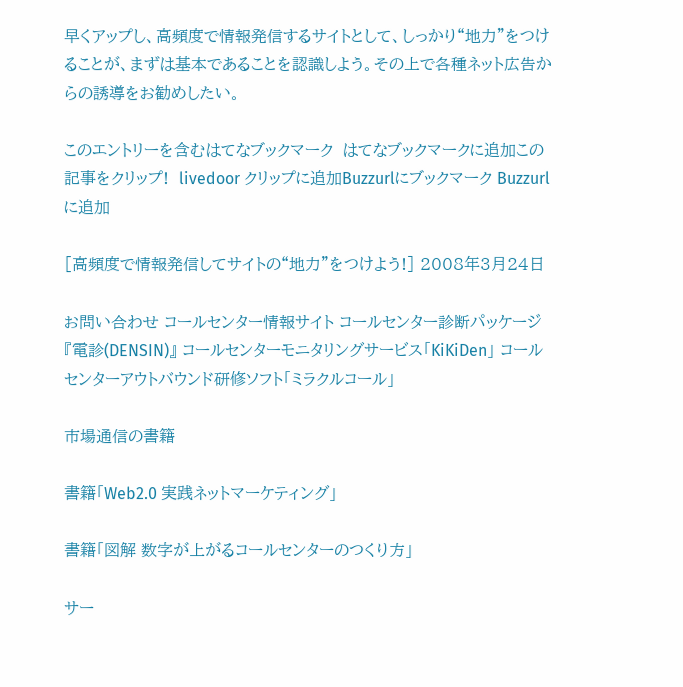早くアップし、高頻度で情報発信するサイトとして、しっかり“地力”をつけることが、まずは基本であることを認識しよう。その上で各種ネット広告からの誘導をお勧めしたい。

このエントリーを含むはてなブックマーク  はてなブックマークに追加この記事をクリップ!  livedoor クリップに追加Buzzurlにブックマーク Buzzurlに追加

[高頻度で情報発信してサイトの“地力”をつけよう!] 2008年3月24日

お問い合わせ コールセンター情報サイト コールセンター診断パッケージ『電診(DENSIN)』 コールセンターモニタリングサービス「KiKiDen」 コールセンターアウトバウンド研修ソフト「ミラクルコール」

市場通信の書籍

書籍「Web2.0 実践ネットマーケティング」

書籍「図解 数字が上がるコールセンターのつくり方」

サー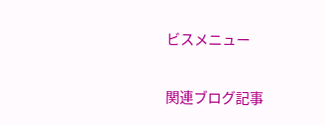ビスメニュー

関連ブログ記事